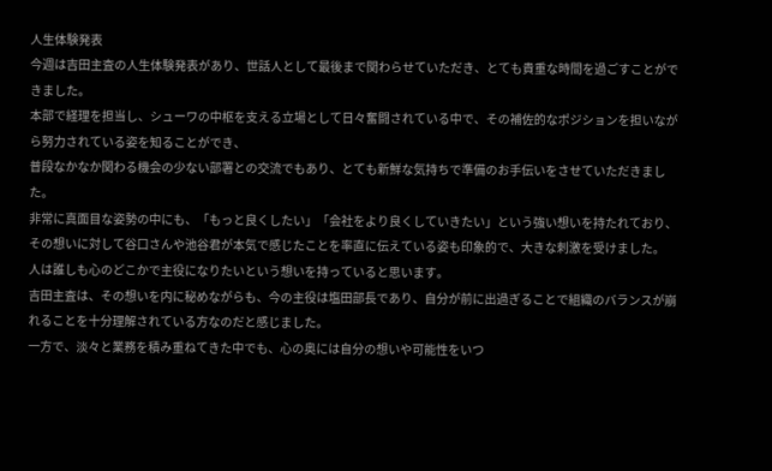人生体験発表
今週は吉田主査の人生体験発表があり、世話人として最後まで関わらせていただき、とても貴重な時間を過ごすことができました。
本部で経理を担当し、シューワの中枢を支える立場として日々奮闘されている中で、その補佐的なポジションを担いながら努力されている姿を知ることができ、
普段なかなか関わる機会の少ない部署との交流でもあり、とても新鮮な気持ちで準備のお手伝いをさせていただきました。
非常に真面目な姿勢の中にも、「もっと良くしたい」「会社をより良くしていきたい」という強い想いを持たれており、その想いに対して谷口さんや池谷君が本気で感じたことを率直に伝えている姿も印象的で、大きな刺激を受けました。
人は誰しも心のどこかで主役になりたいという想いを持っていると思います。
吉田主査は、その想いを内に秘めながらも、今の主役は塩田部長であり、自分が前に出過ぎることで組織のバランスが崩れることを十分理解されている方なのだと感じました。
一方で、淡々と業務を積み重ねてきた中でも、心の奥には自分の想いや可能性をいつ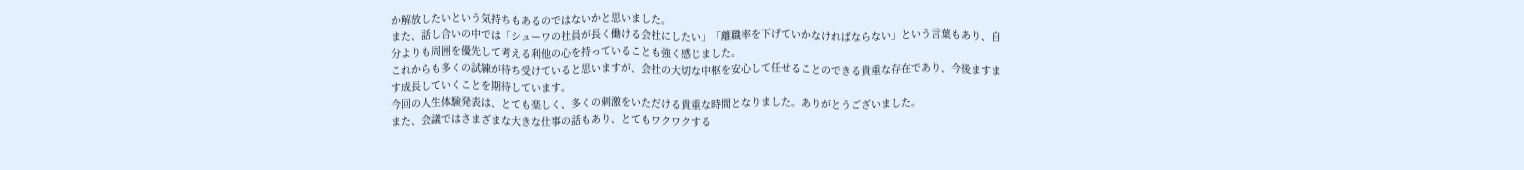か解放したいという気持ちもあるのではないかと思いました。
また、話し合いの中では「シューワの社員が長く働ける会社にしたい」「離職率を下げていかなければならない」という言葉もあり、自分よりも周囲を優先して考える利他の心を持っていることも強く感じました。
これからも多くの試練が待ち受けていると思いますが、会社の大切な中枢を安心して任せることのできる貴重な存在であり、今後ますます成長していくことを期待しています。
今回の人生体験発表は、とても楽しく、多くの刺激をいただける貴重な時間となりました。ありがとうございました。
また、会議ではさまざまな大きな仕事の話もあり、とてもワクワクする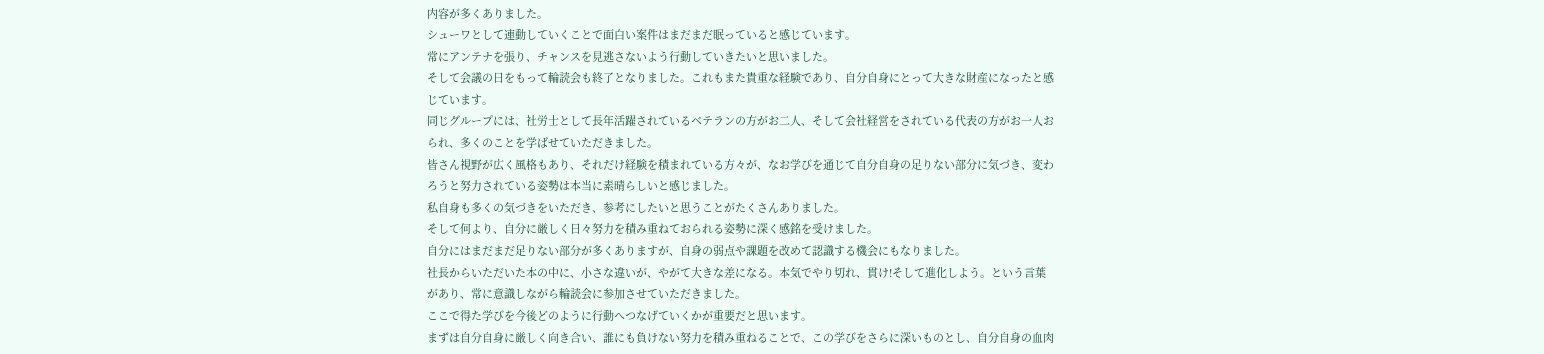内容が多くありました。
シューワとして連動していくことで面白い案件はまだまだ眠っていると感じています。
常にアンテナを張り、チャンスを見逃さないよう行動していきたいと思いました。
そして会議の日をもって輪読会も終了となりました。これもまた貴重な経験であり、自分自身にとって大きな財産になったと感じています。
同じグループには、社労士として長年活躍されているベテランの方がお二人、そして会社経営をされている代表の方がお一人おられ、多くのことを学ばせていただきました。
皆さん視野が広く風格もあり、それだけ経験を積まれている方々が、なお学びを通じて自分自身の足りない部分に気づき、変わろうと努力されている姿勢は本当に素晴らしいと感じました。
私自身も多くの気づきをいただき、参考にしたいと思うことがたくさんありました。
そして何より、自分に厳しく日々努力を積み重ねておられる姿勢に深く感銘を受けました。
自分にはまだまだ足りない部分が多くありますが、自身の弱点や課題を改めて認識する機会にもなりました。
社長からいただいた本の中に、小さな違いが、やがて大きな差になる。本気でやり切れ、貫け!そして進化しよう。という言葉があり、常に意識しながら輪読会に参加させていただきました。
ここで得た学びを今後どのように行動へつなげていくかが重要だと思います。
まずは自分自身に厳しく向き合い、誰にも負けない努力を積み重ねることで、この学びをさらに深いものとし、自分自身の血肉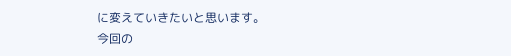に変えていきたいと思います。
今回の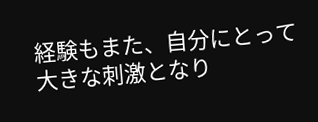経験もまた、自分にとって大きな刺激となり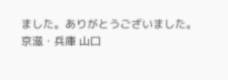ました。ありがとうございました。
京滋・兵庫 山口